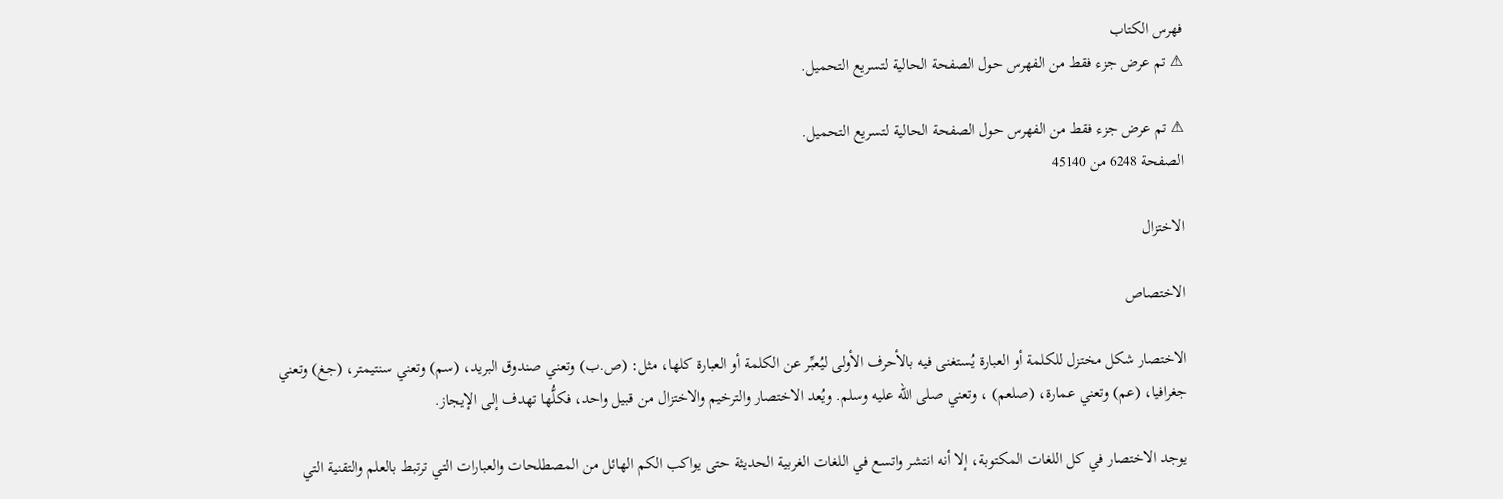فهرس الكتاب
⚠ تم عرض جزء فقط من الفهرس حول الصفحة الحالية لتسريع التحميل.

⚠ تم عرض جزء فقط من الفهرس حول الصفحة الحالية لتسريع التحميل.
الصفحة 6248 من 45140

الاختزال

الاختصاص

الاختصار شكل مختزل للكلمة أو العبارة يُستغنى فيه بالأحرف الأولى ليُعبِّر عن الكلمة أو العبارة كلها، مثل: (ص.ب) وتعني صندوق البريد، (سم) وتعني سنتيمتر، (جغ) وتعني جغرافيا، (عم) وتعني عمارة، (صلعم) ، وتعني صلى الله عليه وسلم. ويُعد الاختصار والترخيم والاختزال من قبيل واحد، فكلُّها تهدف إلى الإيجاز.

يوجد الاختصار في كل اللغات المكتوبة، إلا أنه انتشر واتسع في اللغات الغربية الحديثة حتى يواكب الكم الهائل من المصطلحات والعبارات التي ترتبط بالعلم والتقنية التي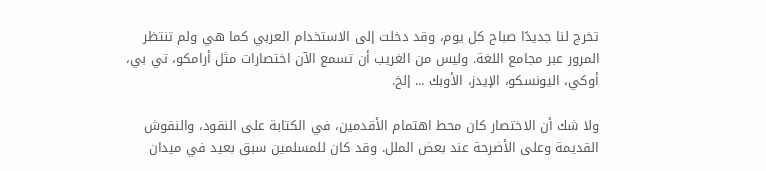تخرج لنا جديدًا صباح كل يوم، وقد دخلت إلى الاستخدام العربي كما هي ولم تنتظر المرور عبر مجامع اللغة. وليس من الغريب أن تسمع الآن اختصارات مثل أرامكو، تي بي، أوكي، اليونسكو، الإيدز، الأوبك ... إلخ.

ولا شك أن الاختصار كان محط اهتمام الأقدمين، في الكتابة على النقود، والنقوش القديمة وعلى الأضرحة عند بعض الملل. وقد كان للمسلمين سبق بعيد في ميدان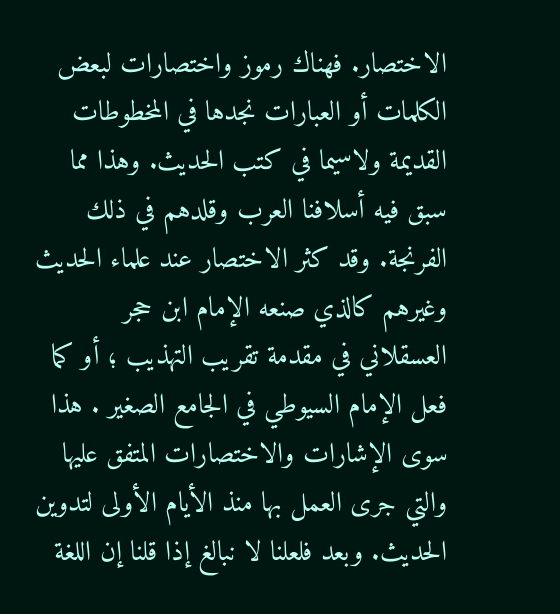الاختصار. فهناك رموز واختصارات لبعض الكلمات أو العبارات نجدها في المخطوطات القديمة ولاسيما في كتب الحديث. وهذا مما سبق فيه أسلافنا العرب وقلدهم في ذلك الفرنجة. وقد كثر الاختصار عند علماء الحديث وغيرهم كالذي صنعه الإمام ابن حجر العسقلاني في مقدمة تقريب التهذيب ؛ أو كما فعل الإمام السيوطي في الجامع الصغير . هذا سوى الإشارات والاختصارات المتفق عليها والتي جرى العمل بها منذ الأيام الأولى لتدوين الحديث. وبعد فلعلنا لا نبالغ إذا قلنا إن اللغة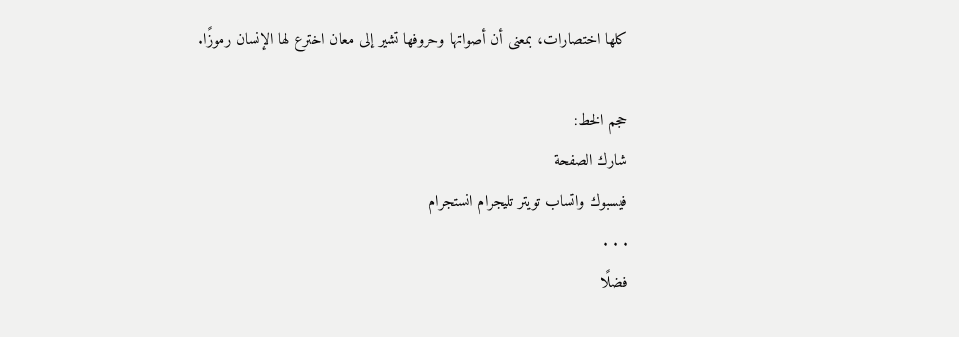كلها اختصارات، بمعنى أن أصواتها وحروفها تشير إلى معان اخترع لها الإنسان رموزًا.

حجم الخط:
شارك الصفحة
فيسبوك واتساب تويتر تليجرام انستجرام
. . .
فضلًا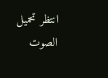انتظر تحميل الصوت